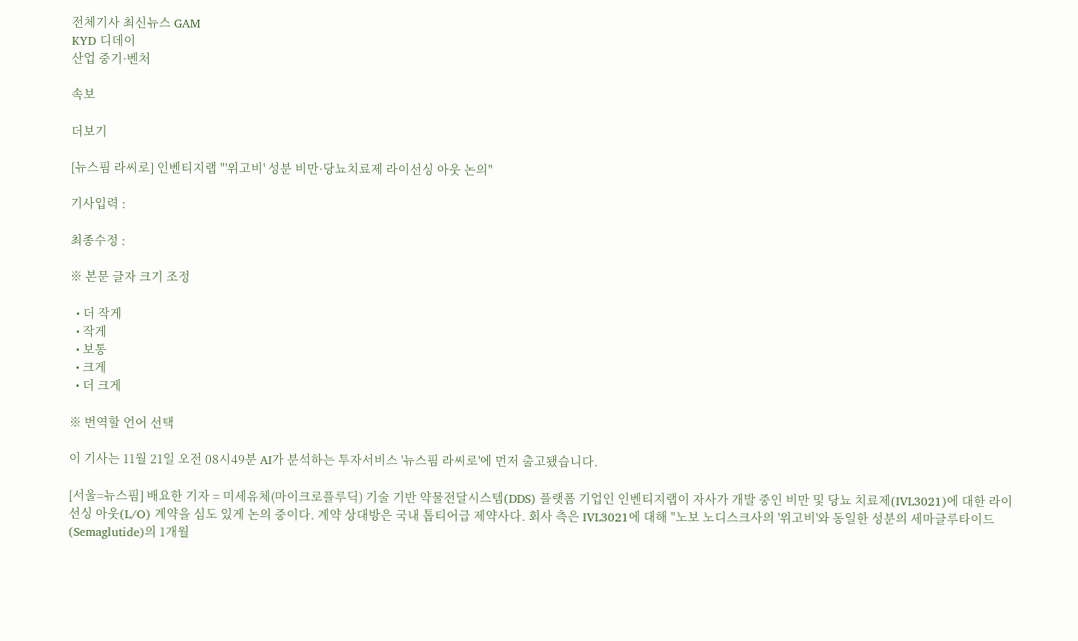전체기사 최신뉴스 GAM
KYD 디데이
산업 중기·벤처

속보

더보기

[뉴스핌 라씨로] 인벤티지랩 "'위고비' 성분 비만·당뇨치료제 라이선싱 아웃 논의"

기사입력 :

최종수정 :

※ 본문 글자 크기 조정

  • 더 작게
  • 작게
  • 보통
  • 크게
  • 더 크게

※ 번역할 언어 선택

이 기사는 11월 21일 오전 08시49분 AI가 분석하는 투자서비스 '뉴스핌 라씨로'에 먼저 출고됐습니다.

[서울=뉴스핌] 배요한 기자 = 미세유체(마이크로플루딕) 기술 기반 약물전달시스템(DDS) 플랫폼 기업인 인벤티지랩이 자사가 개발 중인 비만 및 당뇨 치료제(IVL3021)에 대한 라이선싱 아웃(L/O) 계약을 심도 있게 논의 중이다. 계약 상대방은 국내 톱티어급 제약사다. 회사 측은 IVL3021에 대해 "노보 노디스크사의 '위고비'와 동일한 성분의 세마글루타이드(Semaglutide)의 1개월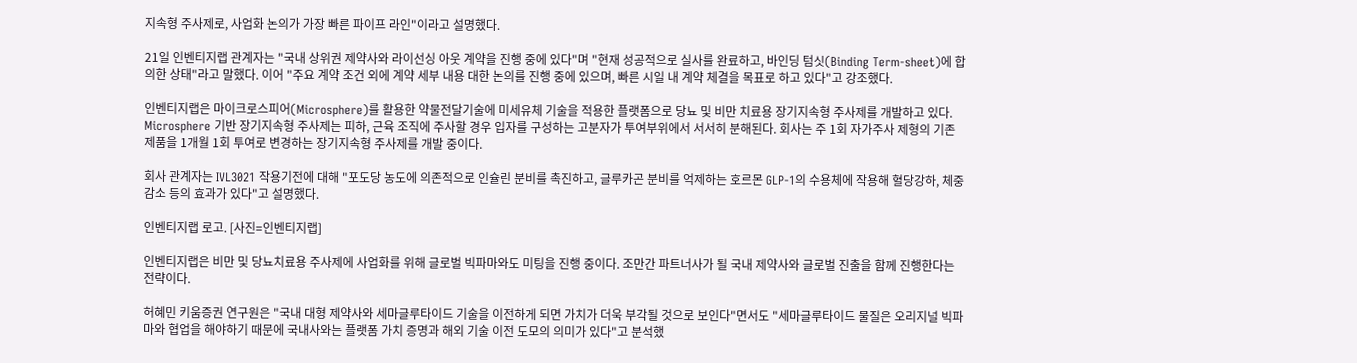지속형 주사제로, 사업화 논의가 가장 빠른 파이프 라인"이라고 설명했다.

21일 인벤티지랩 관계자는 "국내 상위권 제약사와 라이선싱 아웃 계약을 진행 중에 있다"며 "현재 성공적으로 실사를 완료하고, 바인딩 텀싯(Binding Term-sheet)에 합의한 상태"라고 말했다. 이어 "주요 계약 조건 외에 계약 세부 내용 대한 논의를 진행 중에 있으며, 빠른 시일 내 계약 체결을 목표로 하고 있다"고 강조했다.

인벤티지랩은 마이크로스피어(Microsphere)를 활용한 약물전달기술에 미세유체 기술을 적용한 플랫폼으로 당뇨 및 비만 치료용 장기지속형 주사제를 개발하고 있다. Microsphere 기반 장기지속형 주사제는 피하, 근육 조직에 주사할 경우 입자를 구성하는 고분자가 투여부위에서 서서히 분해된다. 회사는 주 1회 자가주사 제형의 기존 제품을 1개월 1회 투여로 변경하는 장기지속형 주사제를 개발 중이다.

회사 관계자는 IVL3021 작용기전에 대해 "포도당 농도에 의존적으로 인슐린 분비를 촉진하고, 글루카곤 분비를 억제하는 호르몬 GLP-1의 수용체에 작용해 혈당강하, 체중 감소 등의 효과가 있다"고 설명했다.

인벤티지랩 로고. [사진=인벤티지랩]

인벤티지랩은 비만 및 당뇨치료용 주사제에 사업화를 위해 글로벌 빅파마와도 미팅을 진행 중이다. 조만간 파트너사가 될 국내 제약사와 글로벌 진출을 함께 진행한다는 전략이다.

허혜민 키움증권 연구원은 "국내 대형 제약사와 세마글루타이드 기술을 이전하게 되면 가치가 더욱 부각될 것으로 보인다"면서도 "세마글루타이드 물질은 오리지널 빅파마와 협업을 해야하기 때문에 국내사와는 플랫폼 가치 증명과 해외 기술 이전 도모의 의미가 있다"고 분석했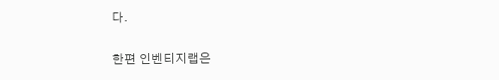다.

한편 인벤티지랩은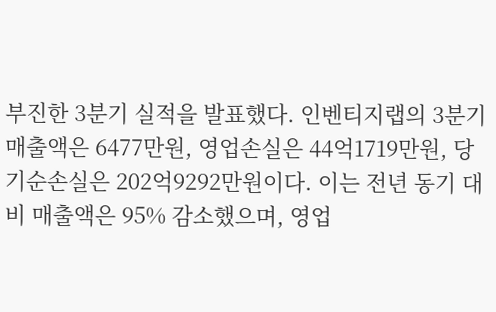부진한 3분기 실적을 발표했다. 인벤티지랩의 3분기 매출액은 6477만원, 영업손실은 44억1719만원, 당기순손실은 202억9292만원이다. 이는 전년 동기 대비 매출액은 95% 감소했으며, 영업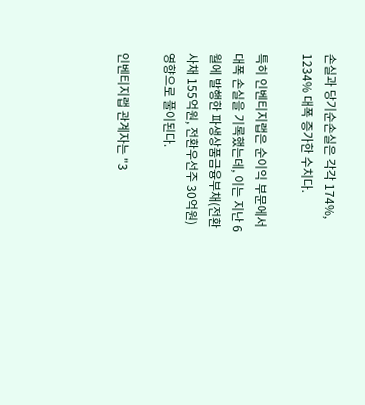손실과 당기순손실은 각각 174%, 1234% 대폭 증가한 수치다.

특히 인벤티지랩은 순이익 부문에서 대폭 손실을 기록했는데, 이는 지난 6월에 발행한 파생상품금융부채(전환사채 155억원, 전환우선주 30억원) 영향으로 풀이된다.

인벤티지랩 관계자는 "3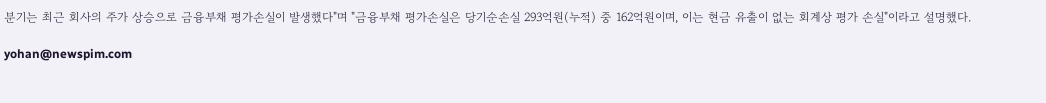분기는 최근 회사의 주가 상승으로 금융부채 평가손실이 발생했다"며 "금융부채 평가손실은 당기순손실 293억원(누적) 중 162억원이며, 이는 현금 유출이 없는 회계상 평가 손실"이라고 설명했다.

yohan@newspim.com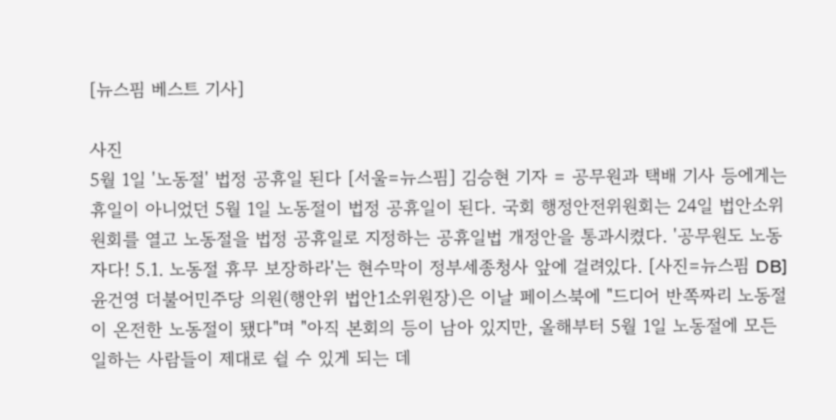[뉴스핌 베스트 기사]

사진
5월 1일 '노동절' 법정 공휴일 된다 [서울=뉴스핌] 김승현 기자 = 공무원과 택배 기사 등에게는 휴일이 아니었던 5월 1일 노동절이 법정 공휴일이 된다. 국회 행정안전위원회는 24일 법안소위원회를 열고 노동절을 법정 공휴일로 지정하는 공휴일법 개정안을 통과시켰다. '공무원도 노동자다! 5.1. 노동절 휴무 보장하라'는 현수막이 정부세종청사 앞에 걸려있다. [사진=뉴스핌 DB] 윤건영 더불어민주당 의원(행안위 법안1소위원장)은 이날 페이스북에 "드디어 반쪽짜리 노동절이 온전한 노동절이 됐다"며 "아직 본회의 등이 남아 있지만, 올해부터 5월 1일 노동절에 모든 일하는 사람들이 제대로 쉴 수 있게 되는 데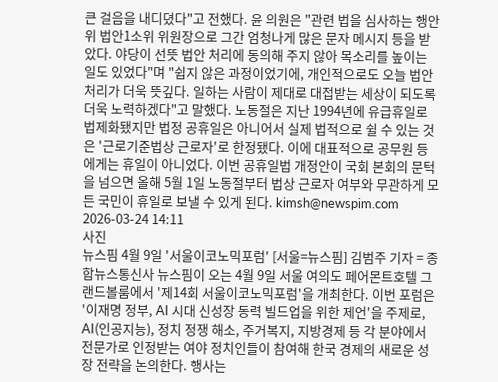큰 걸음을 내디뎠다"고 전했다. 윤 의원은 "관련 법을 심사하는 행안위 법안1소위 위원장으로 그간 엄청나게 많은 문자 메시지 등을 받았다. 야당이 선뜻 법안 처리에 동의해 주지 않아 목소리를 높이는 일도 있었다"며 "쉽지 않은 과정이었기에, 개인적으로도 오늘 법안 처리가 더욱 뜻깊다. 일하는 사람이 제대로 대접받는 세상이 되도록 더욱 노력하겠다"고 말했다. 노동절은 지난 1994년에 유급휴일로 법제화됐지만 법정 공휴일은 아니어서 실제 법적으로 쉴 수 있는 것은 '근로기준법상 근로자'로 한정됐다. 이에 대표적으로 공무원 등에게는 휴일이 아니었다. 이번 공휴일법 개정안이 국회 본회의 문턱을 넘으면 올해 5월 1일 노동절부터 법상 근로자 여부와 무관하게 모든 국민이 휴일로 보낼 수 있게 된다. kimsh@newspim.com 2026-03-24 14:11
사진
뉴스핌 4월 9일 '서울이코노믹포럼' [서울=뉴스핌] 김범주 기자 = 종합뉴스통신사 뉴스핌이 오는 4월 9일 서울 여의도 페어몬트호텔 그랜드볼룸에서 '제14회 서울이코노믹포럼'을 개최한다. 이번 포럼은 '이재명 정부, AI 시대 신성장 동력 빌드업을 위한 제언'을 주제로, AI(인공지능), 정치 정쟁 해소, 주거복지, 지방경제 등 각 분야에서 전문가로 인정받는 여야 정치인들이 참여해 한국 경제의 새로운 성장 전략을 논의한다. 행사는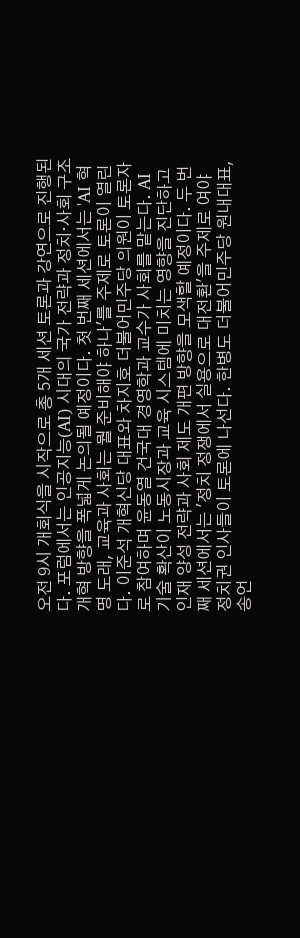오전 9시 개회식을 시작으로 총 5개 세션 토론과 강연으로 진행된다. 포럼에서는 인공지능(AI) 시대의 국가 전략과 정치·사회 구조 개혁 방향을 폭넓게 논의될 예정이다. 첫 번째 세션에서는 'AI 혁명 도래, 교육과 사회는 뭘 준비해야 하나'를 주제로 토론이 열린다. 이준석 개혁신당 대표와 차지호 더불어민주당 의원이 토론자로 참여하며 윤동열 건국대 경영학과 교수가 사회를 맡는다. AI 기술 확산이 노동시장과 교육 시스템에 미치는 영향을 진단하고 인재 양성 전략과 사회 제도 개편 방향을 모색할 예정이다. 두 번째 세션에서는 '정치 정쟁에서 실용으로 대전환'을 주제로 여야 정치권 인사들이 토론에 나선다. 한병도 더불어민주당 원내대표, 송언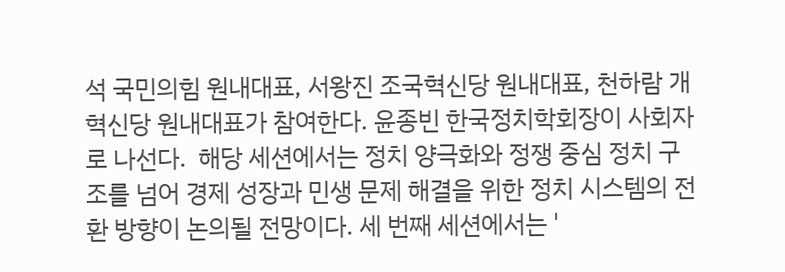석 국민의힘 원내대표, 서왕진 조국혁신당 원내대표, 천하람 개혁신당 원내대표가 참여한다. 윤종빈 한국정치학회장이 사회자로 나선다.  해당 세션에서는 정치 양극화와 정쟁 중심 정치 구조를 넘어 경제 성장과 민생 문제 해결을 위한 정치 시스템의 전환 방향이 논의될 전망이다. 세 번째 세션에서는 '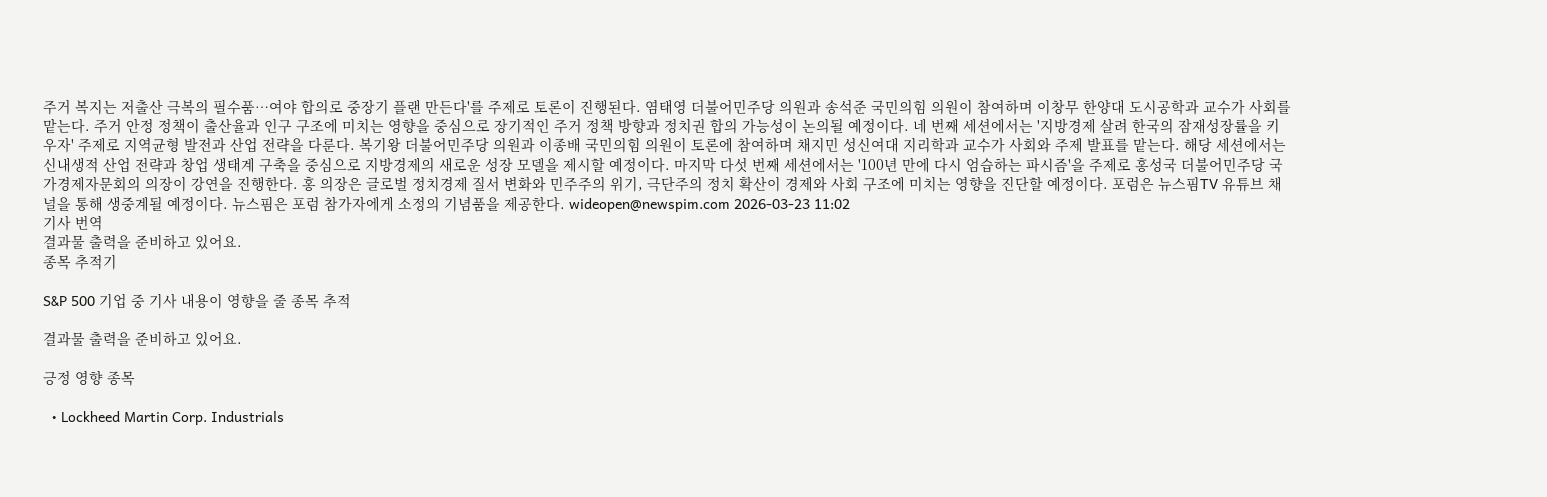주거 복지는 저출산 극복의 필수품…여야 합의로 중장기 플랜 만든다'를 주제로 토론이 진행된다. 염태영 더불어민주당 의원과 송석준 국민의힘 의원이 참여하며 이창무 한양대 도시공학과 교수가 사회를 맡는다. 주거 안정 정책이 출산율과 인구 구조에 미치는 영향을 중심으로 장기적인 주거 정책 방향과 정치권 합의 가능성이 논의될 예정이다. 네 번째 세션에서는 '지방경제 살려 한국의 잠재성장률을 키우자' 주제로 지역균형 발전과 산업 전략을 다룬다. 복기왕 더불어민주당 의원과 이종배 국민의힘 의원이 토론에 참여하며 채지민 성신여대 지리학과 교수가 사회와 주제 발표를 맡는다. 해당 세션에서는 신내생적 산업 전략과 창업 생태계 구축을 중심으로 지방경제의 새로운 성장 모델을 제시할 예정이다. 마지막 다섯 번째 세션에서는 '100년 만에 다시 엄습하는 파시즘'을 주제로 홍성국 더불어민주당 국가경제자문회의 의장이 강연을 진행한다. 홍 의장은 글로벌 정치경제 질서 변화와 민주주의 위기, 극단주의 정치 확산이 경제와 사회 구조에 미치는 영향을 진단할 예정이다. 포럼은 뉴스핌TV 유튜브 채널을 통해 생중계될 예정이다. 뉴스핌은 포럼 참가자에게 소정의 기념품을 제공한다. wideopen@newspim.com 2026-03-23 11:02
기사 번역
결과물 출력을 준비하고 있어요.
종목 추적기

S&P 500 기업 중 기사 내용이 영향을 줄 종목 추적

결과물 출력을 준비하고 있어요.

긍정 영향 종목

  • Lockheed Martin Corp. Industrials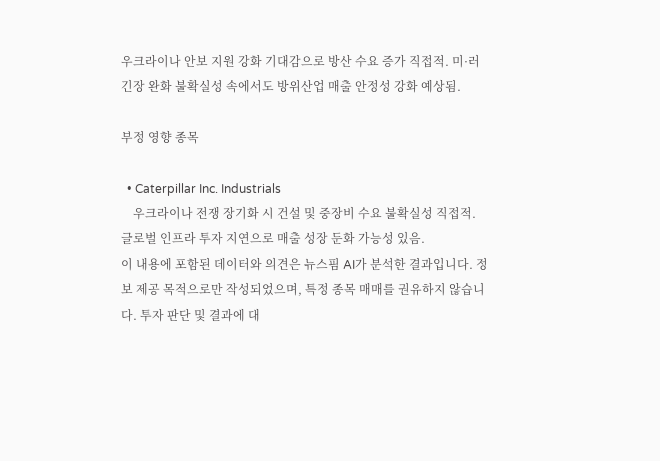우크라이나 안보 지원 강화 기대감으로 방산 수요 증가 직접적. 미·러 긴장 완화 불확실성 속에서도 방위산업 매출 안정성 강화 예상됨.

부정 영향 종목

  • Caterpillar Inc. Industrials
    우크라이나 전쟁 장기화 시 건설 및 중장비 수요 불확실성 직접적. 글로벌 인프라 투자 지연으로 매출 성장 둔화 가능성 있음.
이 내용에 포함된 데이터와 의견은 뉴스핌 AI가 분석한 결과입니다. 정보 제공 목적으로만 작성되었으며, 특정 종목 매매를 권유하지 않습니다. 투자 판단 및 결과에 대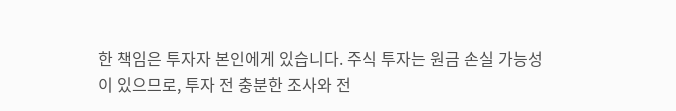한 책임은 투자자 본인에게 있습니다. 주식 투자는 원금 손실 가능성이 있으므로, 투자 전 충분한 조사와 전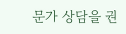문가 상담을 권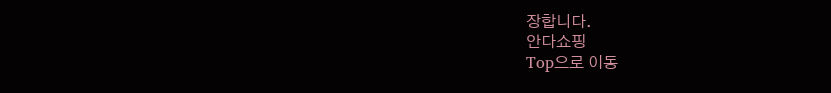장합니다.
안다쇼핑
Top으로 이동